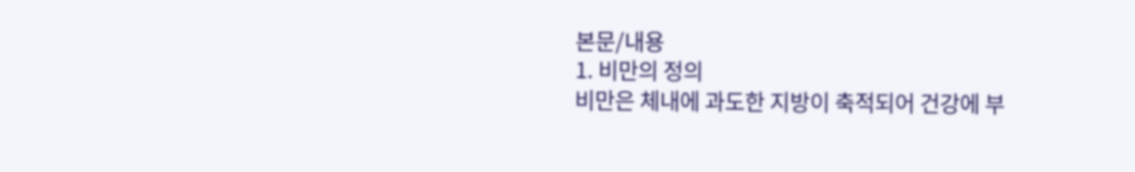본문/내용
1. 비만의 정의
비만은 체내에 과도한 지방이 축적되어 건강에 부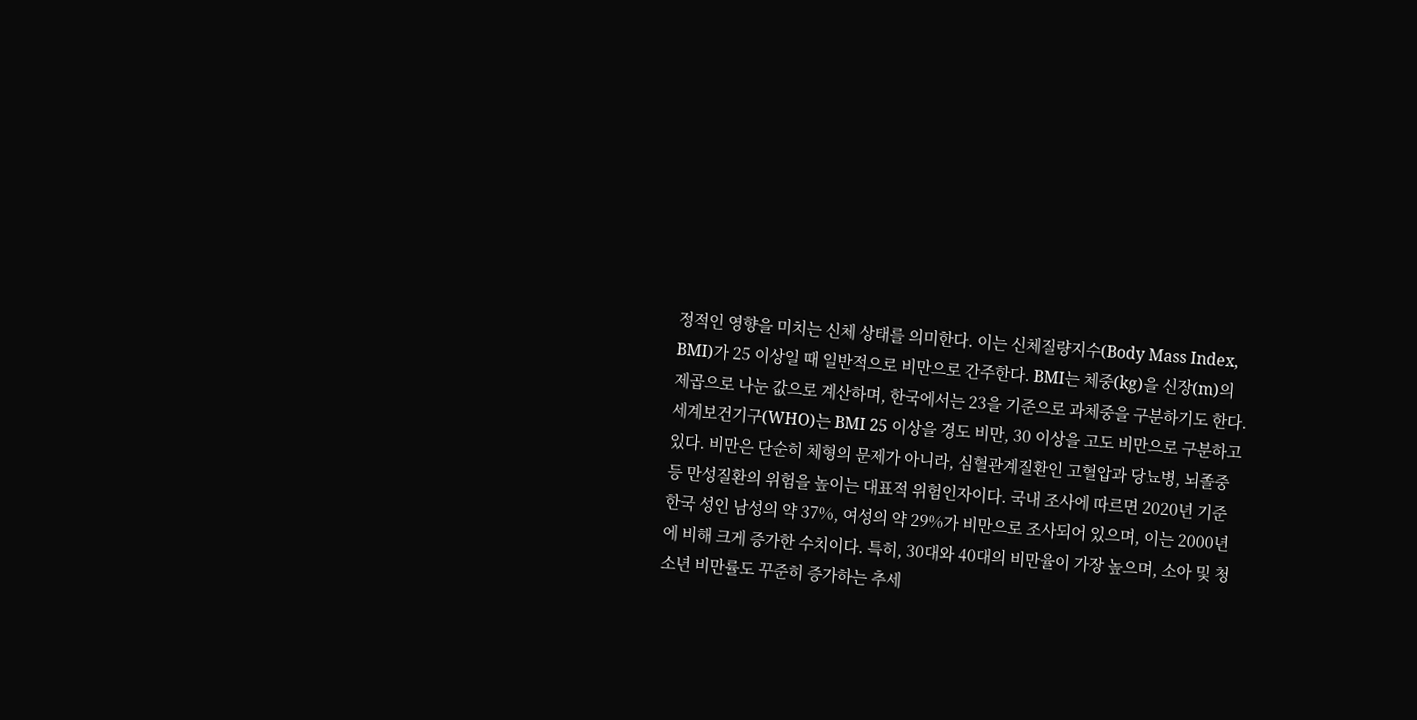정적인 영향을 미치는 신체 상태를 의미한다. 이는 신체질량지수(Body Mass Index, BMI)가 25 이상일 때 일반적으로 비만으로 간주한다. BMI는 체중(kg)을 신장(m)의 제곱으로 나눈 값으로 계산하며, 한국에서는 23을 기준으로 과체중을 구분하기도 한다. 세계보건기구(WHO)는 BMI 25 이상을 경도 비만, 30 이상을 고도 비만으로 구분하고 있다. 비만은 단순히 체형의 문제가 아니라, 심혈관계질환인 고혈압과 당뇨병, 뇌졸중 등 만성질환의 위험을 높이는 대표적 위험인자이다. 국내 조사에 따르면 2020년 기준 한국 성인 남성의 약 37%, 여성의 약 29%가 비만으로 조사되어 있으며, 이는 2000년에 비해 크게 증가한 수치이다. 특히, 30대와 40대의 비만율이 가장 높으며, 소아 및 청소년 비만률도 꾸준히 증가하는 추세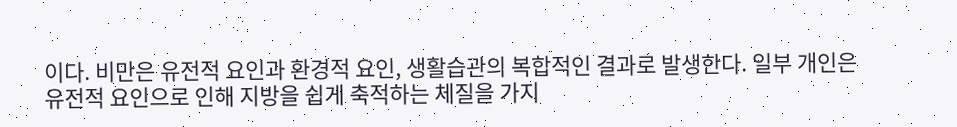이다. 비만은 유전적 요인과 환경적 요인, 생활습관의 복합적인 결과로 발생한다. 일부 개인은 유전적 요인으로 인해 지방을 쉽게 축적하는 체질을 가지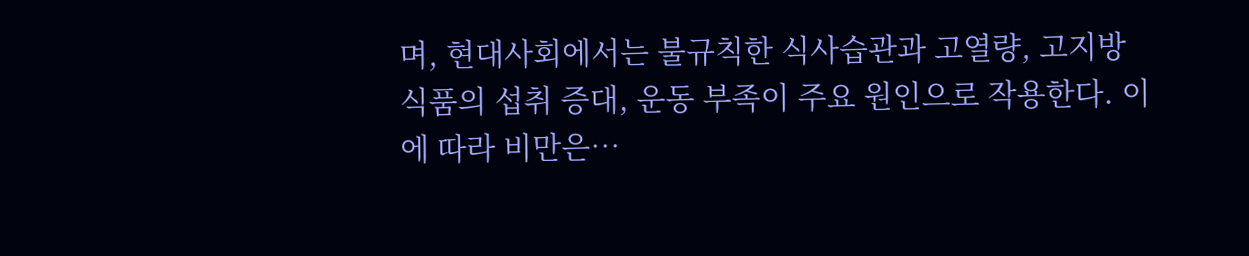며, 현대사회에서는 불규칙한 식사습관과 고열량, 고지방 식품의 섭취 증대, 운동 부족이 주요 원인으로 작용한다. 이에 따라 비만은…